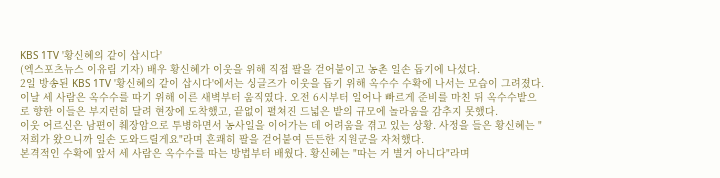KBS 1TV '황신혜의 같이 삽시다'
(엑스포츠뉴스 이유림 기자) 배우 황신혜가 이웃을 위해 직접 팔을 걷어붙이고 농촌 일손 돕기에 나섰다.
2일 방송된 KBS 1TV '황신혜의 같이 삽시다'에서는 싱글즈가 이웃을 돕기 위해 옥수수 수확에 나서는 모습이 그려졌다.
이날 세 사람은 옥수수를 따기 위해 이른 새벽부터 움직였다. 오전 6시부터 일어나 빠르게 준비를 마친 뒤 옥수수밭으로 향한 이들은 부지런히 달려 현장에 도착했고, 끝없이 펼쳐진 드넓은 밭의 규모에 놀라움을 감추지 못했다.
이웃 어르신은 남편이 췌장암으로 투병하면서 농사일을 이어가는 데 어려움을 겪고 있는 상황. 사정을 들은 황신혜는 "저희가 왔으니까 일손 도와드릴게요"라며 흔쾌히 팔을 걷어붙여 든든한 지원군을 자처했다.
본격적인 수확에 앞서 세 사람은 옥수수를 따는 방법부터 배웠다. 황신혜는 "따는 거 별거 아니다"라며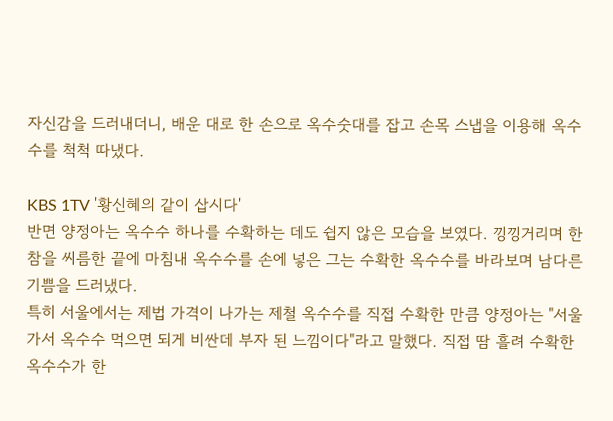자신감을 드러내더니, 배운 대로 한 손으로 옥수숫대를 잡고 손목 스냅을 이용해 옥수수를 척척 따냈다.

KBS 1TV '황신혜의 같이 삽시다'
반면 양정아는 옥수수 하나를 수확하는 데도 쉽지 않은 모습을 보였다. 낑낑거리며 한참을 씨름한 끝에 마침내 옥수수를 손에 넣은 그는 수확한 옥수수를 바라보며 남다른 기쁨을 드러냈다.
특히 서울에서는 제법 가격이 나가는 제철 옥수수를 직접 수확한 만큼 양정아는 "서울가서 옥수수 먹으면 되게 비싼데 부자 된 느낌이다"라고 말했다. 직접 땀 흘려 수확한 옥수수가 한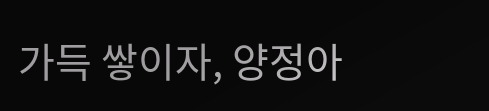가득 쌓이자, 양정아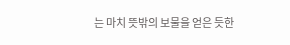는 마치 뜻밖의 보물을 얻은 듯한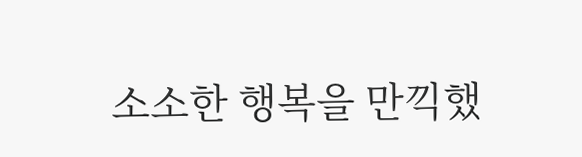소소한 행복을 만끽했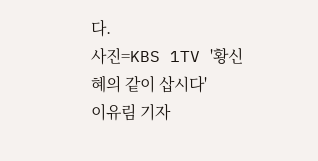다.
사진=KBS 1TV '황신혜의 같이 삽시다'
이유림 기자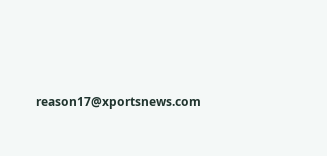reason17@xportsnews.com